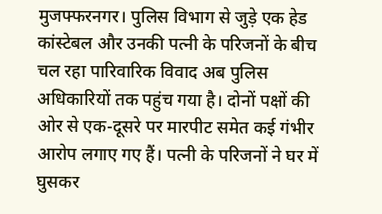मुजफ्फरनगर। पुलिस विभाग से जुड़े एक हेड कांस्टेबल और उनकी पत्नी के परिजनों के बीच चल रहा पारिवारिक विवाद अब पुलिस अधिकारियों तक पहुंच गया है। दोनों पक्षों की ओर से एक-दूसरे पर मारपीट समेत कई गंभीर आरोप लगाए गए हैं। पत्नी के परिजनों ने घर में घुसकर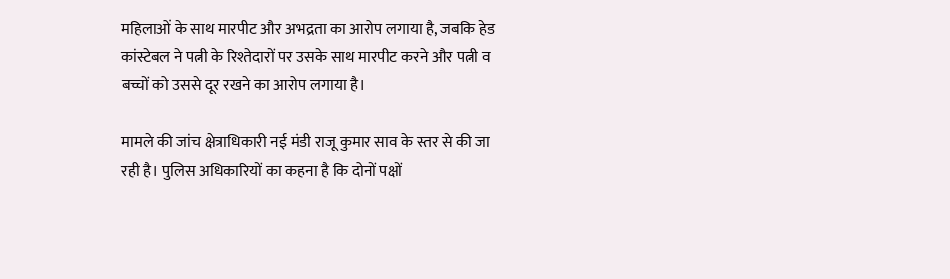महिलाओं के साथ मारपीट और अभद्रता का आरोप लगाया है, जबकि हेड कांस्टेबल ने पत्नी के रिश्तेदारों पर उसके साथ मारपीट करने और पत्नी व बच्चों को उससे दूर रखने का आरोप लगाया है।

मामले की जांच क्षेत्राधिकारी नई मंडी राजू कुमार साव के स्तर से की जा रही है। पुलिस अधिकारियों का कहना है कि दोनों पक्षों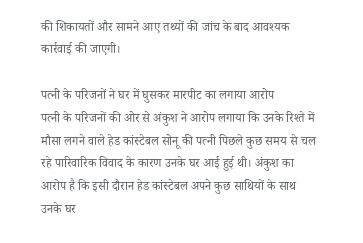की शिकायतों और सामने आए तथ्यों की जांच के बाद आवश्यक कार्रवाई की जाएगी।

पत्नी के परिजनों ने घर में घुसकर मारपीट का लगाया आरोप
पत्नी के परिजनों की ओर से अंकुश ने आरोप लगाया कि उनके रिश्ते में मौसा लगने वाले हेड कांस्टेबल सोनू की पत्नी पिछले कुछ समय से चल रहे पारिवारिक विवाद के कारण उनके घर आई हुई थी। अंकुश का आरोप है कि इसी दौरान हेड कांस्टेबल अपने कुछ साथियों के साथ उनके घर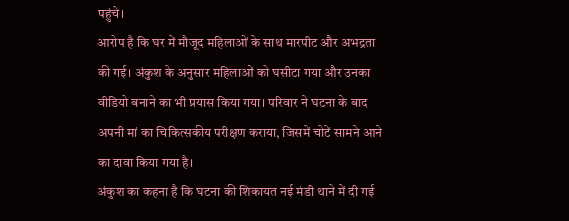पहुंचे।
आरोप है कि घर में मौजूद महिलाओं के साथ मारपीट और अभद्रता की गई। अंकुश के अनुसार महिलाओं को घसीटा गया और उनका वीडियो बनाने का भी प्रयास किया गया। परिवार ने घटना के बाद अपनी मां का चिकित्सकीय परीक्षण कराया, जिसमें चोटें सामने आने का दावा किया गया है।
अंकुश का कहना है कि घटना की शिकायत नई मंडी थाने में दी गई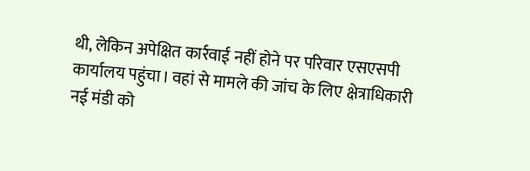थी, लेकिन अपेक्षित कार्रवाई नहीं होने पर परिवार एसएसपी कार्यालय पहुंचा। वहां से मामले की जांच के लिए क्षेत्राधिकारी नई मंडी को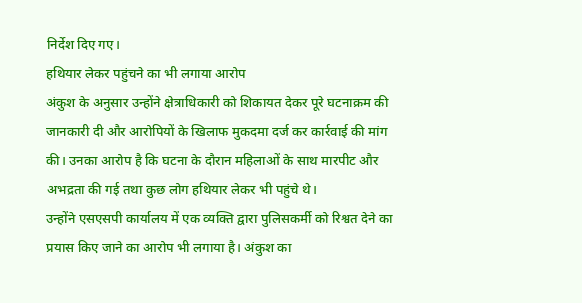निर्देश दिए गए।
हथियार लेकर पहुंचने का भी लगाया आरोप
अंकुश के अनुसार उन्होंने क्षेत्राधिकारी को शिकायत देकर पूरे घटनाक्रम की जानकारी दी और आरोपियों के खिलाफ मुकदमा दर्ज कर कार्रवाई की मांग की। उनका आरोप है कि घटना के दौरान महिलाओं के साथ मारपीट और अभद्रता की गई तथा कुछ लोग हथियार लेकर भी पहुंचे थे।
उन्होंने एसएसपी कार्यालय में एक व्यक्ति द्वारा पुलिसकर्मी को रिश्वत देने का प्रयास किए जाने का आरोप भी लगाया है। अंकुश का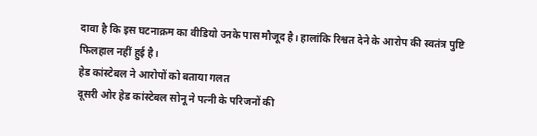दावा है कि इस घटनाक्रम का वीडियो उनके पास मौजूद है। हालांकि रिश्वत देने के आरोप की स्वतंत्र पुष्टि फिलहाल नहीं हुई है।
हेड कांस्टेबल ने आरोपों को बताया गलत
दूसरी ओर हेड कांस्टेबल सोनू ने पत्नी के परिजनों की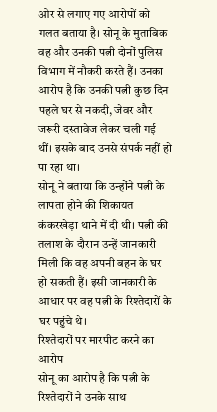ओर से लगाए गए आरोपों को गलत बताया है। सोनू के मुताबिक वह और उनकी पत्नी दोनों पुलिस विभाग में नौकरी करते हैं। उनका आरोप है कि उनकी पत्नी कुछ दिन पहले घर से नकदी, जेवर और जरूरी दस्तावेज लेकर चली गई थीं। इसके बाद उनसे संपर्क नहीं हो पा रहा था।
सोनू ने बताया कि उन्होंने पत्नी के लापता होने की शिकायत कंकरखेड़ा थाने में दी थी। पत्नी की तलाश के दौरान उन्हें जानकारी मिली कि वह अपनी बहन के घर हो सकती हैं। इसी जानकारी के आधार पर वह पत्नी के रिश्तेदारों के घर पहुंचे थे।
रिश्तेदारों पर मारपीट करने का आरोप
सोनू का आरोप है कि पत्नी के रिश्तेदारों ने उनके साथ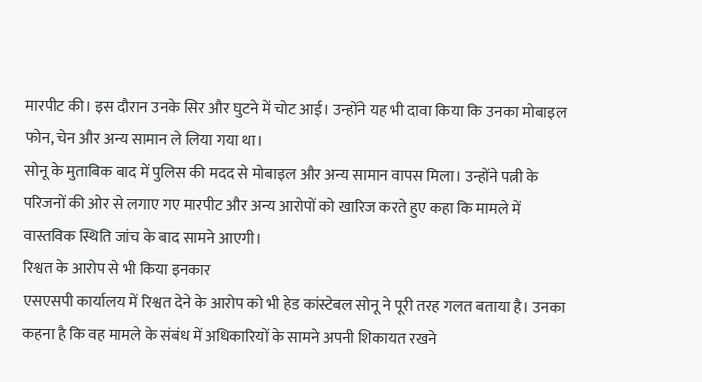मारपीट की। इस दौरान उनके सिर और घुटने में चोट आई। उन्होंने यह भी दावा किया कि उनका मोबाइल फोन, चेन और अन्य सामान ले लिया गया था।
सोनू के मुताबिक बाद में पुलिस की मदद से मोबाइल और अन्य सामान वापस मिला। उन्होंने पत्नी के परिजनों की ओर से लगाए गए मारपीट और अन्य आरोपों को खारिज करते हुए कहा कि मामले में वास्तविक स्थिति जांच के बाद सामने आएगी।
रिश्वत के आरोप से भी किया इनकार
एसएसपी कार्यालय में रिश्वत देने के आरोप को भी हेड कांस्टेबल सोनू ने पूरी तरह गलत बताया है। उनका कहना है कि वह मामले के संबंध में अधिकारियों के सामने अपनी शिकायत रखने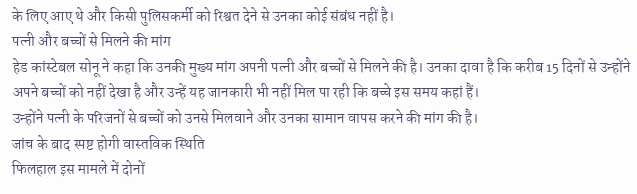के लिए आए थे और किसी पुलिसकर्मी को रिश्वत देने से उनका कोई संबंध नहीं है।
पत्नी और बच्चों से मिलने की मांग
हेड कांस्टेबल सोनू ने कहा कि उनकी मुख्य मांग अपनी पत्नी और बच्चों से मिलने की है। उनका दावा है कि करीब 15 दिनों से उन्होंने अपने बच्चों को नहीं देखा है और उन्हें यह जानकारी भी नहीं मिल पा रही कि बच्चे इस समय कहां हैं।
उन्होंने पत्नी के परिजनों से बच्चों को उनसे मिलवाने और उनका सामान वापस करने की मांग की है।
जांच के बाद स्पष्ट होगी वास्तविक स्थिति
फिलहाल इस मामले में दोनों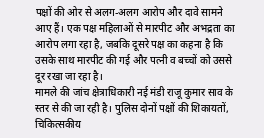पक्षों की ओर से अलग-अलग आरोप और दावे सामने आए हैं। एक पक्ष महिलाओं से मारपीट और अभद्रता का आरोप लगा रहा है, जबकि दूसरे पक्ष का कहना है कि उसके साथ मारपीट की गई और पत्नी व बच्चों को उससे दूर रखा जा रहा है।
मामले की जांच क्षेत्राधिकारी नई मंडी राजू कुमार साव के स्तर से की जा रही है। पुलिस दोनों पक्षों की शिकायतों, चिकित्सकीय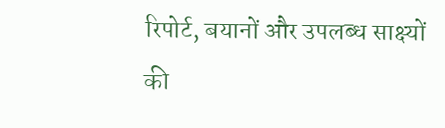रिपोर्ट, बयानों और उपलब्ध साक्ष्यों की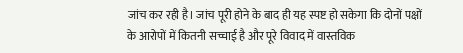जांच कर रही है। जांच पूरी होने के बाद ही यह स्पष्ट हो सकेगा कि दोनों पक्षों के आरोपों में कितनी सच्चाई है और पूरे विवाद में वास्तविक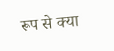रूप से क्या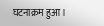घटनाक्रम हुआ।